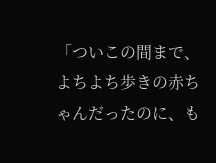「ついこの間まで、よちよち歩きの赤ちゃんだったのに、も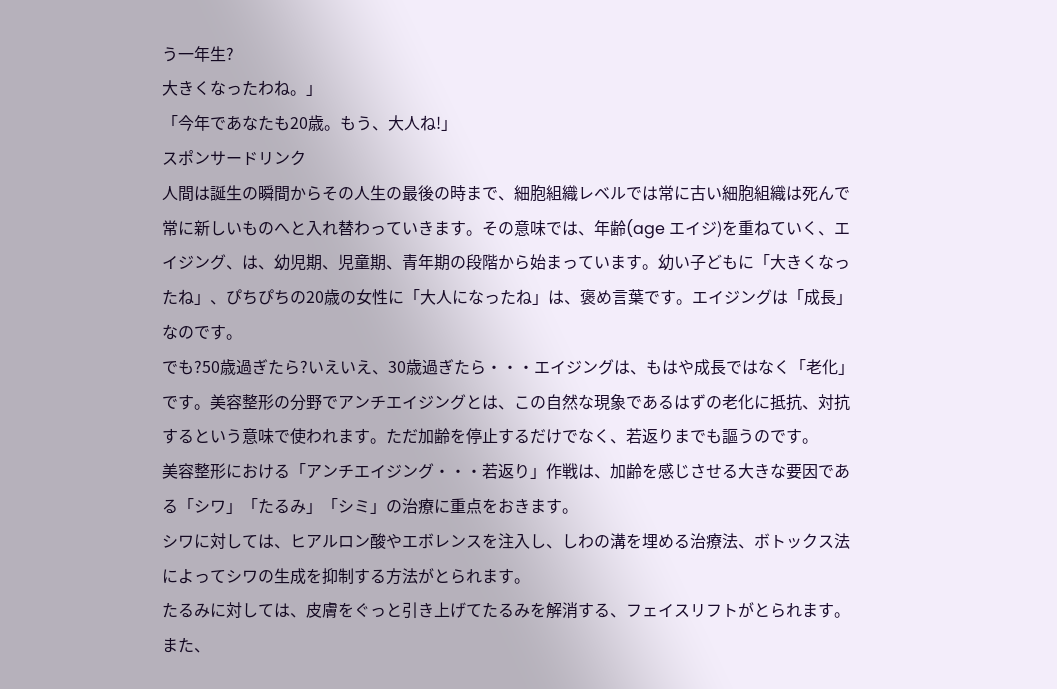う一年生?
大きくなったわね。」
「今年であなたも20歳。もう、大人ね!」
スポンサードリンク
人間は誕生の瞬間からその人生の最後の時まで、細胞組織レベルでは常に古い細胞組織は死んで常に新しいものへと入れ替わっていきます。その意味では、年齢(age エイジ)を重ねていく、エイジング、は、幼児期、児童期、青年期の段階から始まっています。幼い子どもに「大きくなったね」、ぴちぴちの20歳の女性に「大人になったね」は、褒め言葉です。エイジングは「成長」なのです。
でも?50歳過ぎたら?いえいえ、30歳過ぎたら・・・エイジングは、もはや成長ではなく「老化」です。美容整形の分野でアンチエイジングとは、この自然な現象であるはずの老化に抵抗、対抗するという意味で使われます。ただ加齢を停止するだけでなく、若返りまでも謳うのです。
美容整形における「アンチエイジング・・・若返り」作戦は、加齢を感じさせる大きな要因である「シワ」「たるみ」「シミ」の治療に重点をおきます。
シワに対しては、ヒアルロン酸やエボレンスを注入し、しわの溝を埋める治療法、ボトックス法によってシワの生成を抑制する方法がとられます。
たるみに対しては、皮膚をぐっと引き上げてたるみを解消する、フェイスリフトがとられます。
また、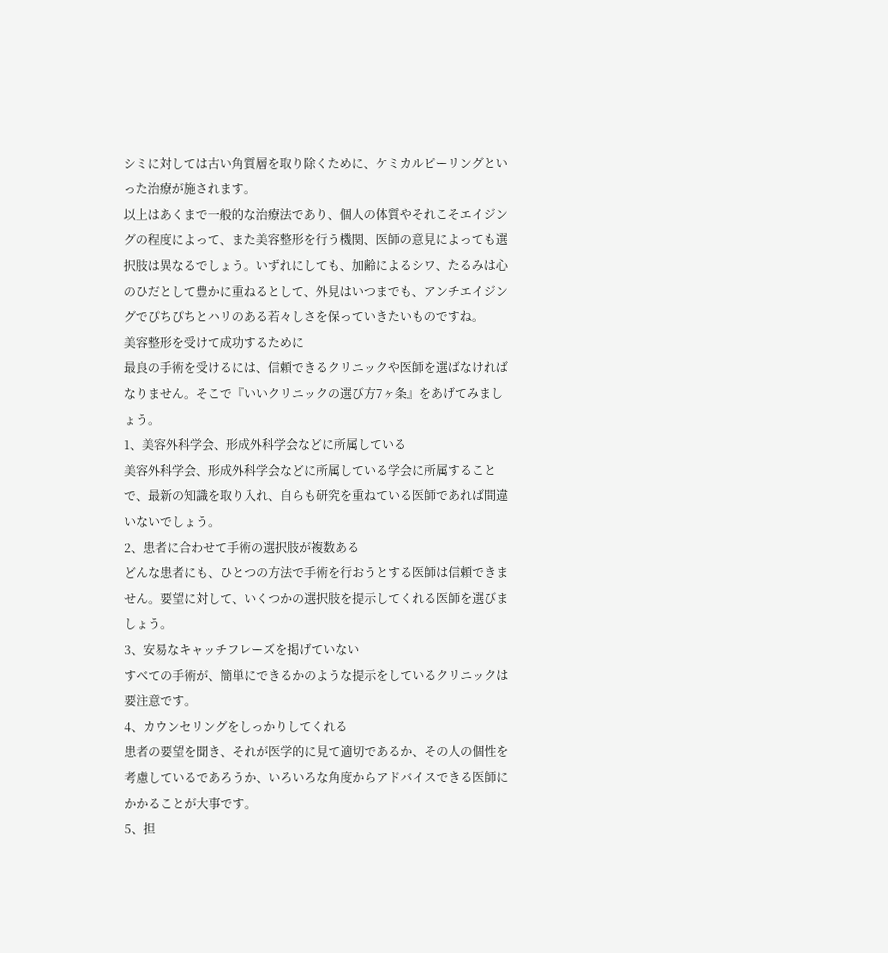シミに対しては古い角質層を取り除くために、ケミカルピーリングといった治療が施されます。
以上はあくまで一般的な治療法であり、個人の体質やそれこそエイジングの程度によって、また美容整形を行う機関、医師の意見によっても選択肢は異なるでしょう。いずれにしても、加齢によるシワ、たるみは心のひだとして豊かに重ねるとして、外見はいつまでも、アンチエイジングでぴちぴちとハリのある若々しさを保っていきたいものですね。
美容整形を受けて成功するために
最良の手術を受けるには、信頼できるクリニックや医師を選ばなければなりません。そこで『いいクリニックの選び方7ヶ条』をあげてみましょう。
1、美容外科学会、形成外科学会などに所属している
美容外科学会、形成外科学会などに所属している学会に所属することで、最新の知識を取り入れ、自らも研究を重ねている医師であれば間違いないでしょう。
2、患者に合わせて手術の選択肢が複数ある
どんな患者にも、ひとつの方法で手術を行おうとする医師は信頼できません。要望に対して、いくつかの選択肢を提示してくれる医師を選びましょう。
3、安易なキャッチフレーズを掲げていない
すべての手術が、簡単にできるかのような提示をしているクリニックは要注意です。
4、カウンセリングをしっかりしてくれる
患者の要望を聞き、それが医学的に見て適切であるか、その人の個性を考慮しているであろうか、いろいろな角度からアドバイスできる医師にかかることが大事です。
5、担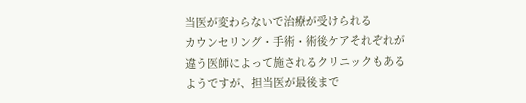当医が変わらないで治療が受けられる
カウンセリング・手術・術後ケアそれぞれが違う医師によって施されるクリニックもあるようですが、担当医が最後まで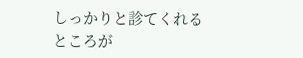しっかりと診てくれるところが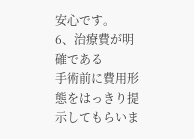安心です。
6、治療費が明確である
手術前に費用形態をはっきり提示してもらいま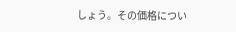しょう。その価格につい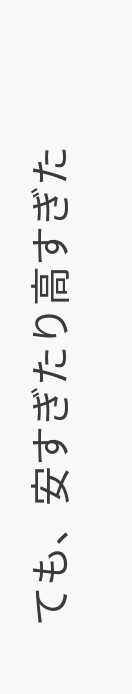ても、安すぎたり高すぎた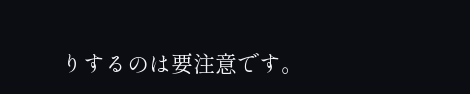りするのは要注意です。